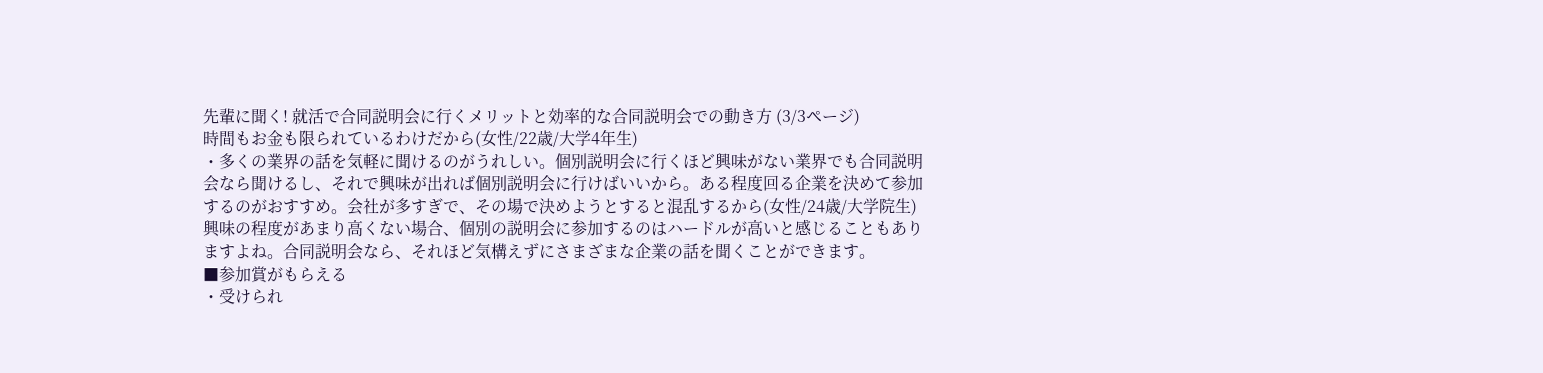先輩に聞く! 就活で合同説明会に行くメリットと効率的な合同説明会での動き方 (3/3ページ)
時間もお金も限られているわけだから(女性/22歳/大学4年生)
・多くの業界の話を気軽に聞けるのがうれしい。個別説明会に行くほど興味がない業界でも合同説明会なら聞けるし、それで興味が出れば個別説明会に行けばいいから。ある程度回る企業を決めて参加するのがおすすめ。会社が多すぎで、その場で決めようとすると混乱するから(女性/24歳/大学院生)
興味の程度があまり高くない場合、個別の説明会に参加するのはハードルが高いと感じることもありますよね。合同説明会なら、それほど気構えずにさまざまな企業の話を聞くことができます。
■参加賞がもらえる
・受けられ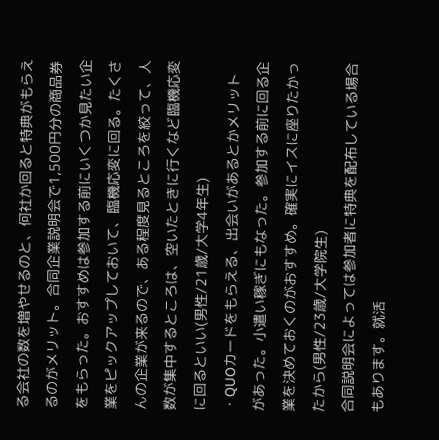る会社の数を増やせるのと、何社か回ると特典がもらえるのがメリット。合同企業説明会で1,500円分の商品券をもらった。おすすめは参加する前にいくつか見たい企業をピックアップしておいて、臨機応変に回る。たくさんの企業が来るので、ある程度見るところを絞って、人数が集中するところは、空いたときに行くなど臨機応変に回るといい(男性/21歳/大学4年生)
・QUOカードをもらえる、出会いがあるとかメリットがあった。小遣い稼ぎにもなった。参加する前に回る企業を決めておくのがおすすめ。確実にイスに座りたかったから(男性/23歳/大学院生)
合同説明会によっては参加者に特典を配布している場合もあります。就活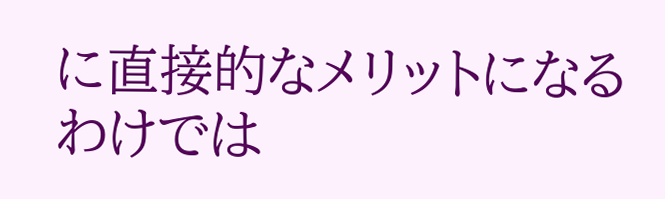に直接的なメリットになるわけでは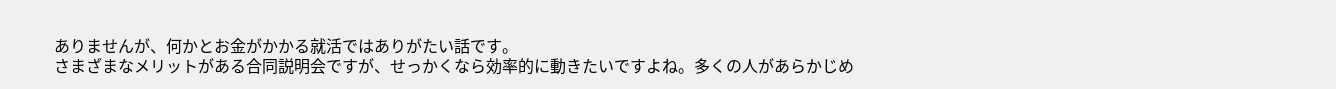ありませんが、何かとお金がかかる就活ではありがたい話です。
さまざまなメリットがある合同説明会ですが、せっかくなら効率的に動きたいですよね。多くの人があらかじめ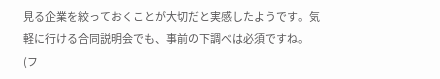見る企業を絞っておくことが大切だと実感したようです。気軽に行ける合同説明会でも、事前の下調べは必須ですね。
(フ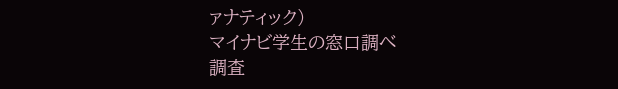ァナティック)
マイナビ学生の窓口調べ
調査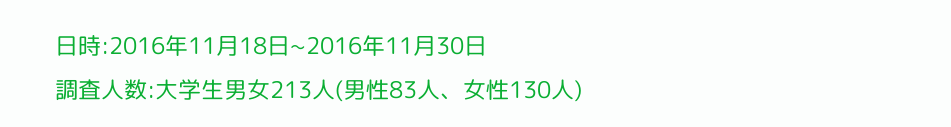日時:2016年11月18日~2016年11月30日
調査人数:大学生男女213人(男性83人、女性130人)